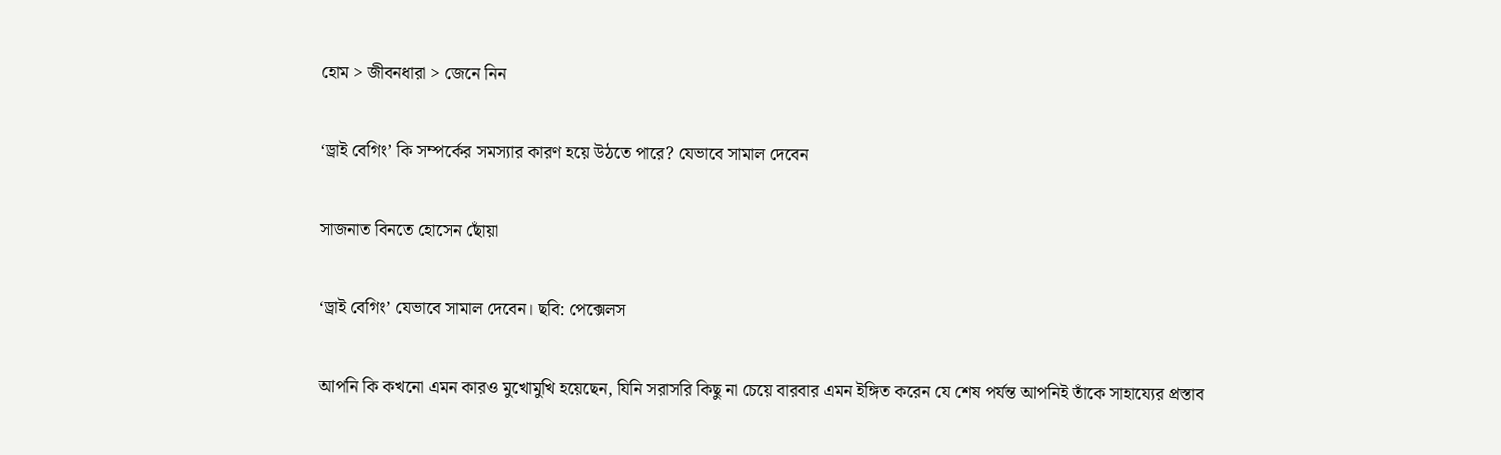হোম > জীবনধারা > জেনে নিন

‘ড্রাই বেগিং’ কি সম্পর্কের সমস্যার কারণ হয়ে উঠতে পারে? যেভাবে সামাল দেবেন

সাজনাত বিনতে হোসেন ছোঁয়া

‘ড্রাই বেগিং’ যেভাবে সামাল দেবেন। ছবি: পেক্সেলস

আপনি কি কখনো এমন কারও মুখোমুখি হয়েছেন, যিনি সরাসরি কিছু না চেয়ে বারবার এমন ইঙ্গিত করেন যে শেষ পর্যন্ত আপনিই তাঁকে সাহায্যের প্রস্তাব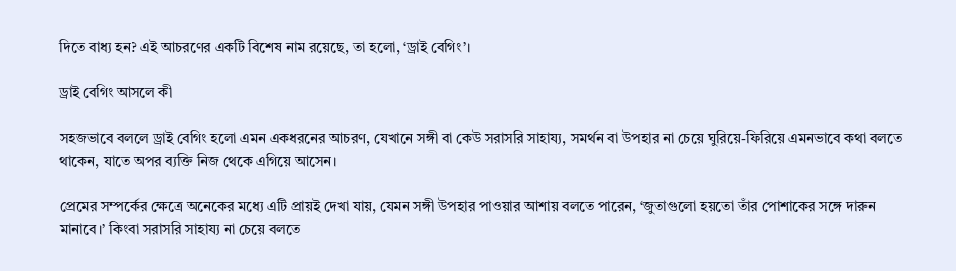দিতে বাধ্য হন? এই আচরণের একটি বিশেষ নাম রয়েছে, তা হলো, ‘ড্রাই বেগিং’।

ড্রাই বেগিং আসলে কী

সহজভাবে বললে ড্রাই বেগিং হলো এমন একধরনের আচরণ, যেখানে সঙ্গী বা কেউ সরাসরি সাহায্য, সমর্থন বা উপহার না চেয়ে ঘুরিয়ে-ফিরিয়ে এমনভাবে কথা বলতে থাকেন, যাতে অপর ব্যক্তি নিজ থেকে এগিয়ে আসেন।

প্রেমের সম্পর্কের ক্ষেত্রে অনেকের মধ্যে এটি প্রায়ই দেখা যায়, যেমন সঙ্গী উপহার পাওয়ার আশায় বলতে পারেন, ‘জুতাগুলো হয়তো তাঁর পোশাকের সঙ্গে দারুন মানাবে।’ কিংবা সরাসরি সাহায্য না চেয়ে বলতে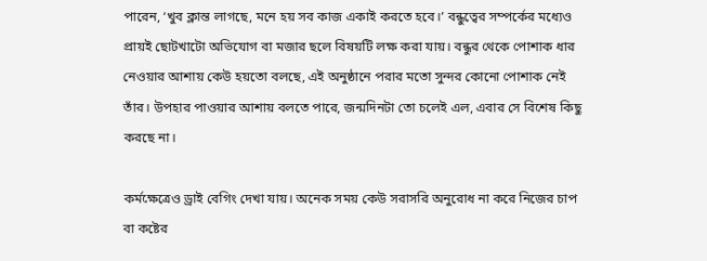পারেন, ‘খুব ক্লান্ত লাগছে, মনে হয় সব কাজ একাই করতে হবে।’ বন্ধুত্বের সম্পর্কের মধ্যেও প্রায়ই ছোটখাটো অভিযোগ বা মজার ছলে বিষয়টি লক্ষ করা যায়। বন্ধুর থেকে পোশাক ধার নেওয়ার আশায় কেউ হয়তো বলছে, এই অনুষ্ঠানে পরার মতো সুন্দর কোনো পোশাক নেই তাঁর। উপহার পাওয়ার আশায় বলতে পারে, জন্মদিনটা তো চলেই এল, এবার সে বিশেষ কিছু করছে না।

কর্মক্ষেত্রেও ড্রাই বেগিং দেখা যায়। অনেক সময় কেউ সরাসরি অনুরোধ না করে নিজের চাপ বা কষ্টের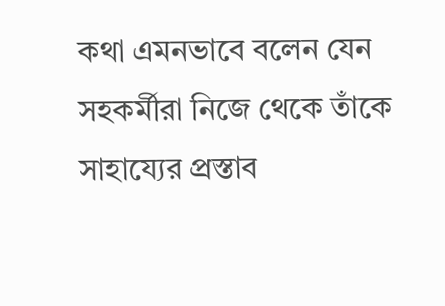কথা এমনভাবে বলেন যেন সহকর্মীরা নিজে থেকে তাঁকে সাহায্যের প্রস্তাব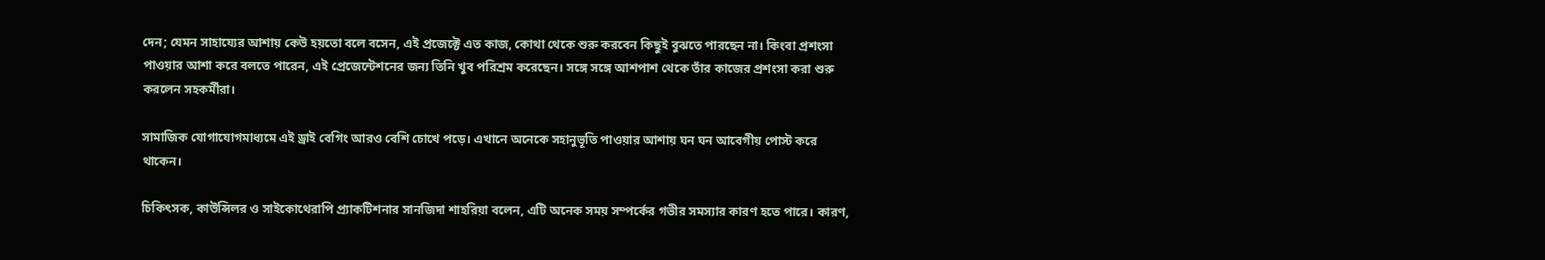দেন; যেমন সাহায্যের আশায় কেউ হয়তো বলে বসেন, এই প্রজেক্টে এত কাজ, কোথা থেকে শুরু করবেন কিছুই বুঝতে পারছেন না। কিংবা প্রশংসা পাওয়ার আশা করে বলতে পারেন, এই প্রেজেন্টেশনের জন্য তিনি খুব পরিশ্রম করেছেন। সঙ্গে সঙ্গে আশপাশ থেকে তাঁর কাজের প্রশংসা করা শুরু করলেন সহকর্মীরা।

সামাজিক যোগাযোগমাধ্যমে এই ড্রাই বেগিং আরও বেশি চোখে পড়ে। এখানে অনেকে সহানুভূতি পাওয়ার আশায় ঘন ঘন আবেগীয় পোস্ট করে থাকেন।

চিকিৎসক, কাউন্সিলর ও সাইকোথেরাপি প্র্যাকটিশনার সানজিদা শাহরিয়া বলেন, এটি অনেক সময় সম্পর্কের গভীর সমস্যার কারণ হতে পারে। কারণ,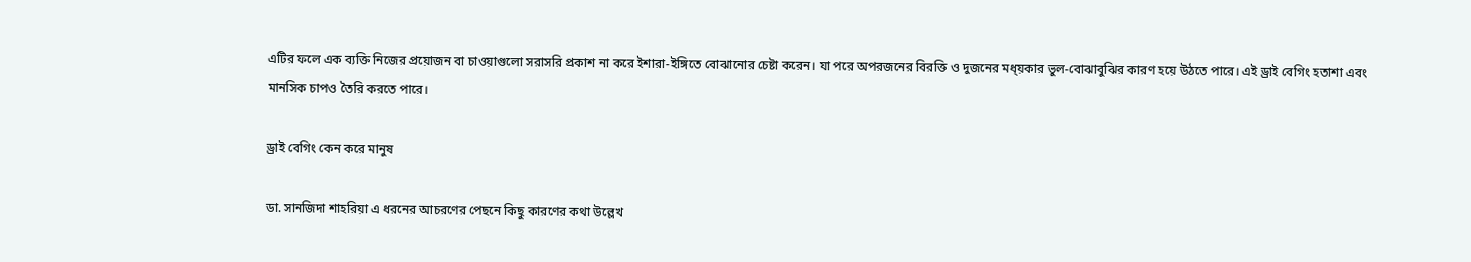এটির ফলে এক ব্যক্তি নিজের প্রয়োজন বা চাওয়াগুলো সরাসরি প্রকাশ না করে ইশারা-ইঙ্গিতে বোঝানোর চেষ্টা করেন। যা পরে অপরজনের বিরক্তি ও দুজনের মধ্য়কার ভুল-বোঝাবুঝির কারণ হয়ে উঠতে পারে। এই ড্রাই বেগিং হতাশা এবং মানসিক চাপও তৈরি করতে পারে।

ড্রাই বেগিং কেন করে মানুষ

ডা. সানজিদা শাহরিয়া এ ধরনের আচরণের পেছনে কিছু কারণের কথা উল্লেখ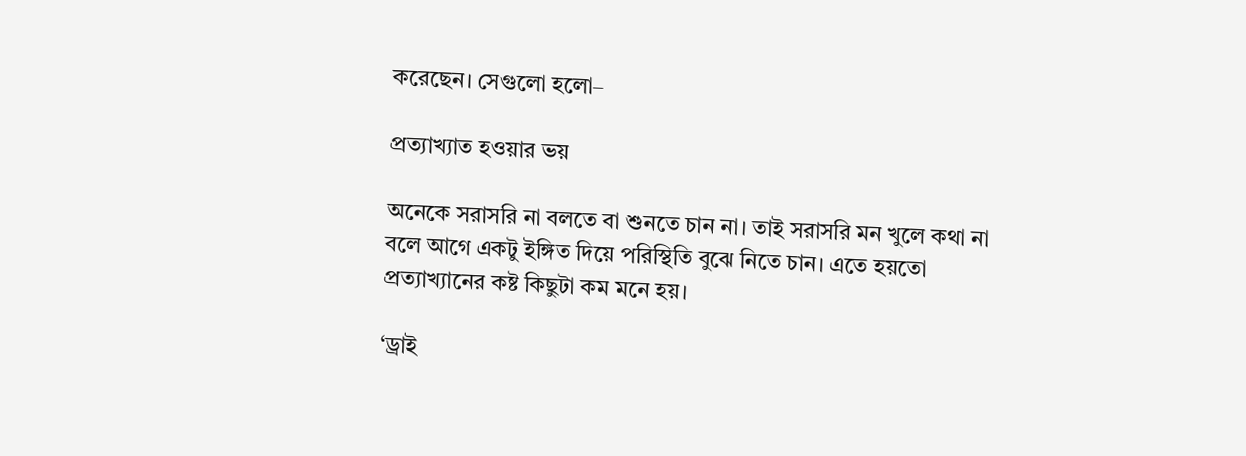করেছেন। সেগুলো হলো–

প্রত্যাখ্যাত হওয়ার ভয়

অনেকে সরাসরি না বলতে বা শুনতে চান না। তাই সরাসরি মন খুলে কথা না বলে আগে একটু ইঙ্গিত দিয়ে পরিস্থিতি বুঝে নিতে চান। এতে হয়তো প্রত্যাখ্যানের কষ্ট কিছুটা কম মনে হয়।

‘ড্রাই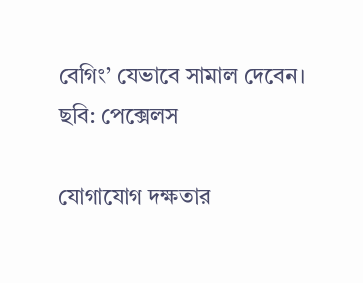বেগিং’ যেভাবে সামাল দেবেন। ছবি: পেক্সেলস

যোগাযোগ দক্ষতার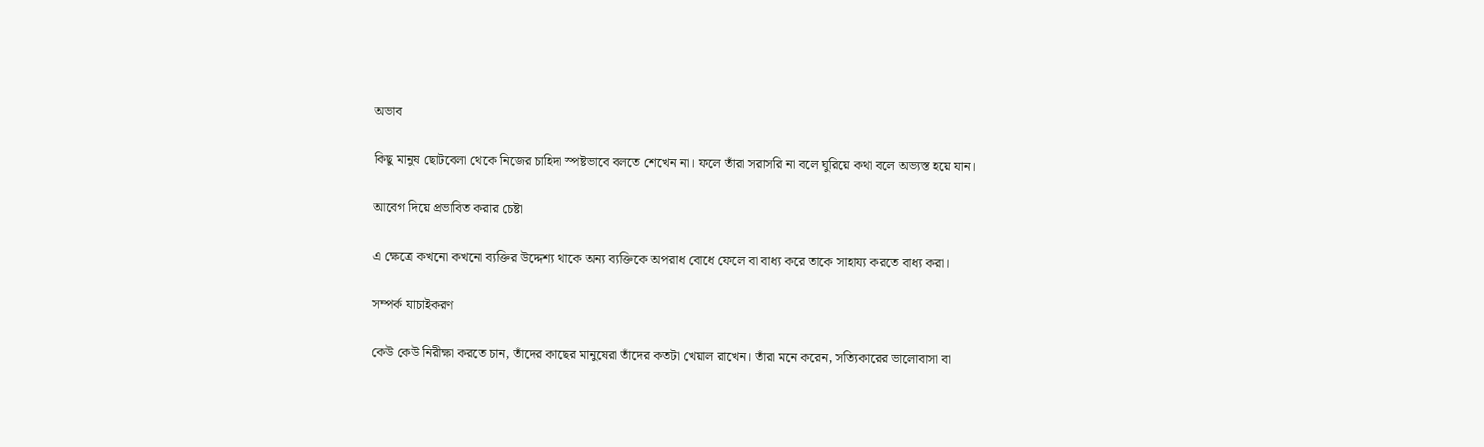অভাব

কিছু মানুষ ছোটবেলা থেকে নিজের চাহিদা স্পষ্টভাবে বলতে শেখেন না। ফলে তাঁরা সরাসরি না বলে ঘুরিয়ে কথা বলে অভ্যস্ত হয়ে যান।

আবেগ দিয়ে প্রভাবিত করার চেষ্টা

এ ক্ষেত্রে কখনো কখনো ব্যক্তির উদ্দেশ্য থাকে অন্য ব্যক্তিকে অপরাধ বোধে ফেলে বা বাধ্য করে তাকে সাহায্য করতে বাধ্য করা।

সম্পর্ক যাচাইকরণ

কেউ কেউ নিরীক্ষা করতে চান, তাঁদের কাছের মানুষেরা তাঁদের কতটা খেয়াল রাখেন। তাঁরা মনে করেন, সত্যিকারের ভালোবাসা বা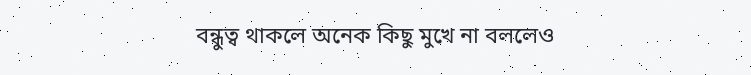বন্ধুত্ব থাকলে অনেক কিছু মুখে না বললেও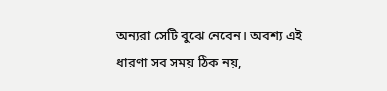অন্যরা সেটি বুঝে নেবেন। অবশ্য এই ধারণা সব সময় ঠিক নয়,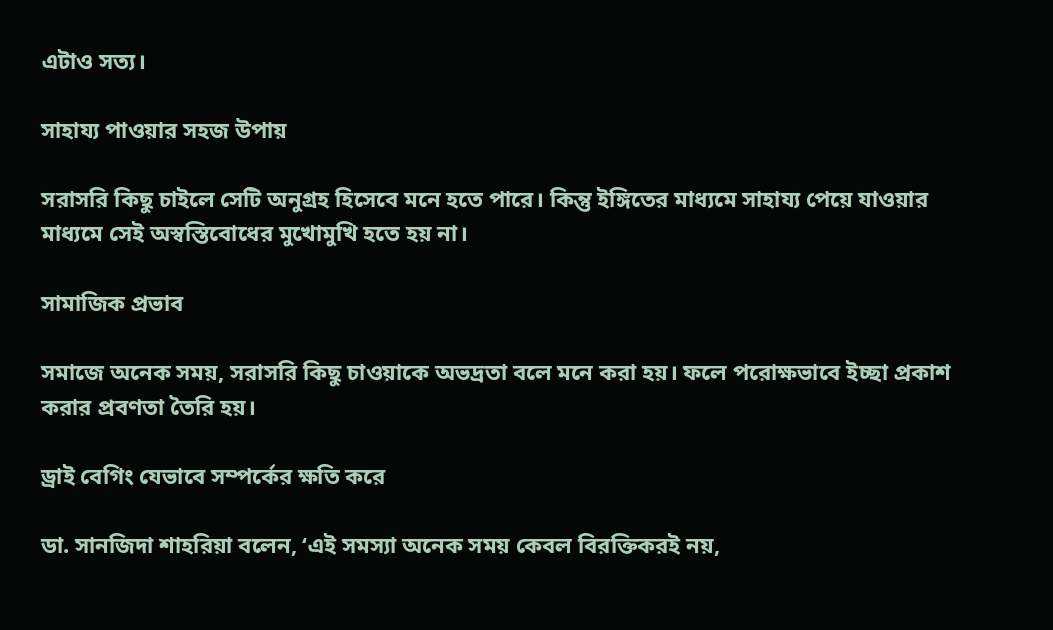এটাও সত্য।

সাহায্য পাওয়ার সহজ উপায়

সরাসরি কিছু চাইলে সেটি অনুগ্রহ হিসেবে মনে হতে পারে। কিন্তু ইঙ্গিতের মাধ্যমে সাহায্য পেয়ে যাওয়ার মাধ্যমে সেই অস্বস্তিবোধের মুখোমুখি হতে হয় না।

সামাজিক প্রভাব

সমাজে অনেক সময়, সরাসরি কিছু চাওয়াকে অভদ্রতা বলে মনে করা হয়। ফলে পরোক্ষভাবে ইচ্ছা প্রকাশ করার প্রবণতা তৈরি হয়।

ড্রাই বেগিং যেভাবে সম্পর্কের ক্ষতি করে

ডা. সানজিদা শাহরিয়া বলেন, ‘এই সমস্যা অনেক সময় কেবল বিরক্তিকরই নয়,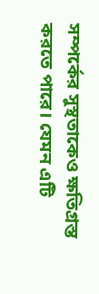সম্পর্কের সুস্থতাকেও ক্ষতিগ্রস্ত করতে পারে। যেমন এটি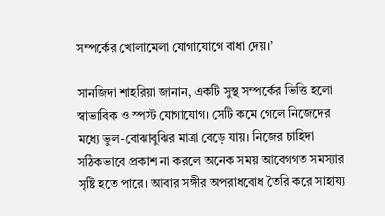সম্পর্কের খোলামেলা যোগাযোগে বাধা দেয়।’

সানজিদা শাহরিয়া জানান, একটি সুস্থ সম্পর্কের ভিত্তি হলো স্বাভাবিক ও স্পস্ট যোগাযোগ। সেটি কমে গেলে নিজেদের মধ্যে ভুল-বোঝাবুঝির মাত্রা বেড়ে যায়। নিজের চাহিদা সঠিকভাবে প্রকাশ না করলে অনেক সময় আবেগগত সমস্যার সৃষ্টি হতে পারে। আবার সঙ্গীর অপরাধবোধ তৈরি করে সাহায্য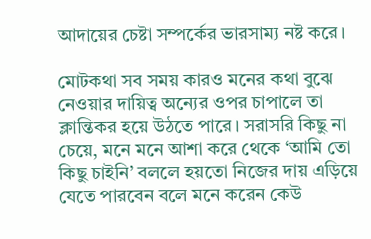আদায়ের চেষ্টা সম্পর্কের ভারসাম্য নষ্ট করে।

মোটকথা সব সময় কারও মনের কথা বুঝে নেওয়ার দায়িত্ব অন্যের ওপর চাপালে তা ক্লান্তিকর হয়ে উঠতে পারে। সরাসরি কিছু না চেয়ে, মনে মনে আশা করে থেকে ‘আমি তো কিছু চাইনি’ বললে হয়তো নিজের দায় এড়িয়ে যেতে পারবেন বলে মনে করেন কেউ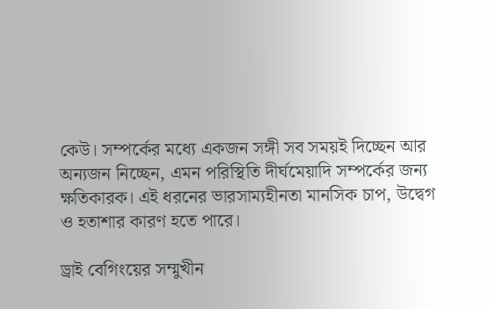কেউ। সম্পর্কের মধ্যে একজন সঙ্গী সব সময়ই দিচ্ছেন আর অন্যজন নিচ্ছেন, এমন পরিস্থিতি দীর্ঘমেয়াদি সম্পর্কের জন্য ক্ষতিকারক। এই ধরনের ভারসাম্যহীনতা মানসিক চাপ, উদ্বেগ ও হতাশার কারণ হতে পারে।

ড্রাই বেগিংয়ের সম্মুখীন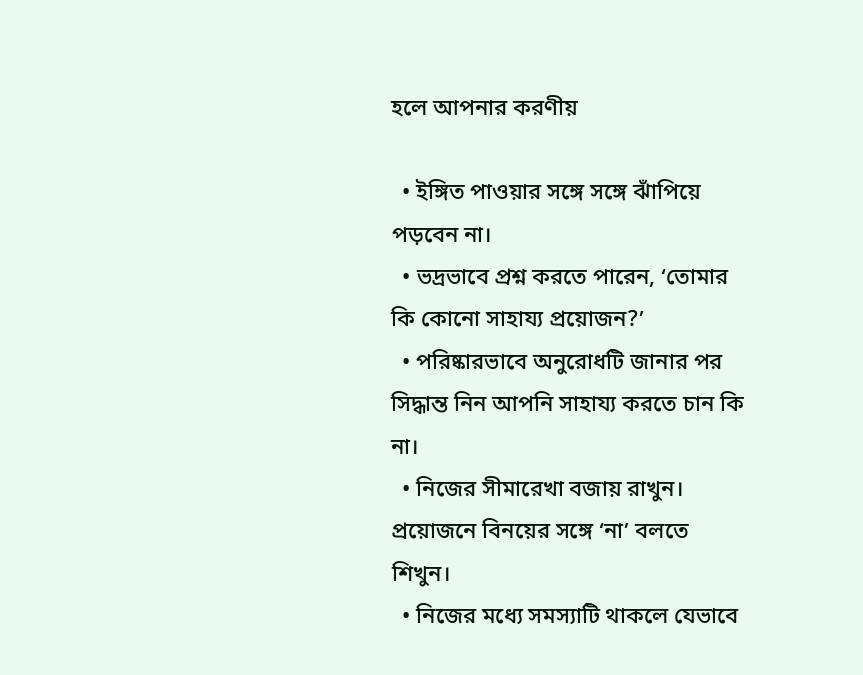হলে আপনার করণীয়

  • ইঙ্গিত পাওয়ার সঙ্গে সঙ্গে ঝাঁপিয়ে পড়বেন না।
  • ভদ্রভাবে প্রশ্ন করতে পারেন, ‘তোমার কি কোনো সাহায্য প্রয়োজন?’
  • পরিষ্কারভাবে অনুরোধটি জানার পর সিদ্ধান্ত নিন আপনি সাহায্য করতে চান কি না।
  • নিজের সীমারেখা বজায় রাখুন। প্রয়োজনে বিনয়ের সঙ্গে ‘না’ বলতে শিখুন।
  • নিজের মধ্যে সমস্যাটি থাকলে যেভাবে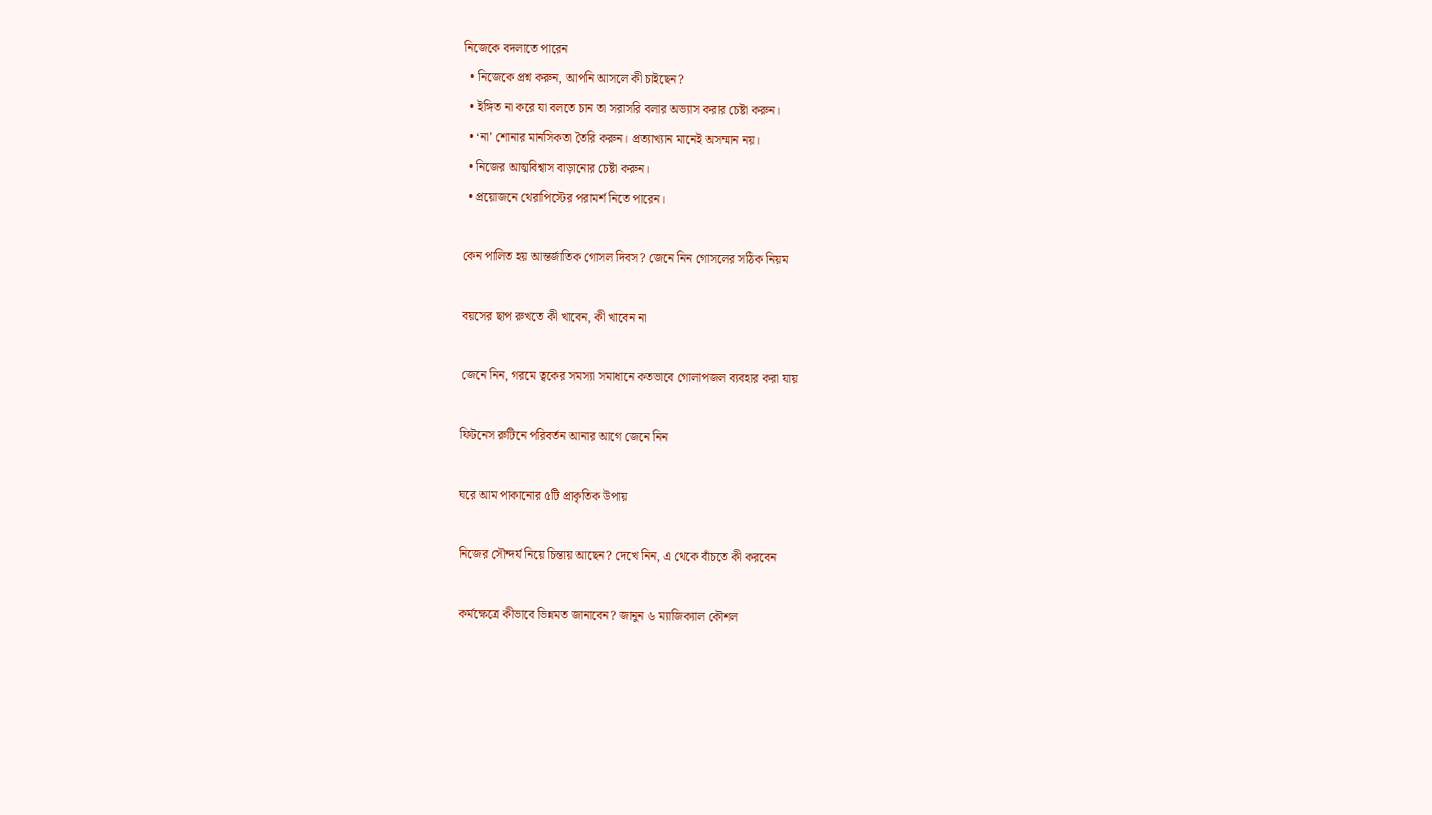নিজেকে বদলাতে পারেন
  • নিজেকে প্রশ্ন করুন, আপনি আসলে কী চাইছেন?
  • ইঙ্গিত না করে যা বলতে চান তা সরাসরি বলার অভ্যাস করার চেষ্টা করুন।
  • ‘না’ শোনার মানসিকতা তৈরি করুন। প্রত্যাখ্যান মানেই অসম্মান নয়।
  • নিজের আত্মবিশ্বাস বাড়ানোর চেষ্টা করুন।
  • প্রয়োজনে থেরাপিস্টের পরামর্শ নিতে পারেন।

কেন পালিত হয় আন্তর্জাতিক গোসল দিবস? জেনে নিন গোসলের সঠিক নিয়ম

বয়সের ছাপ রুখতে কী খাবেন, কী খাবেন না

জেনে নিন, গরমে ত্বকের সমস্যা সমাধানে কতভাবে গোলাপজল ব্যবহার করা যায়

ফিটনেস রুটিনে পরিবর্তন আনার আগে জেনে নিন

ঘরে আম পাকানোর ৫টি প্রাকৃতিক উপায়

নিজের সৌন্দর্য নিয়ে চিন্তায় আছেন? দেখে নিন, এ থেকে বাঁচতে কী করবেন

কর্মক্ষেত্রে কীভাবে ভিন্নমত জানাবেন? জানুন ৬ ম্যাজিক্যাল কৌশল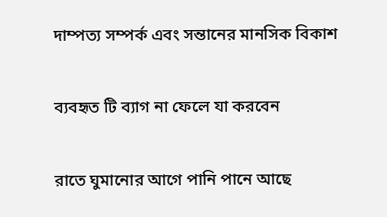দাম্পত্য সম্পর্ক এবং সন্তানের মানসিক বিকাশ

ব্যবহৃত টি ব্যাগ না ফেলে যা করবেন

রাতে ঘুমানোর আগে পানি পানে আছে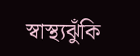স্বাস্থ্যঝুঁকি